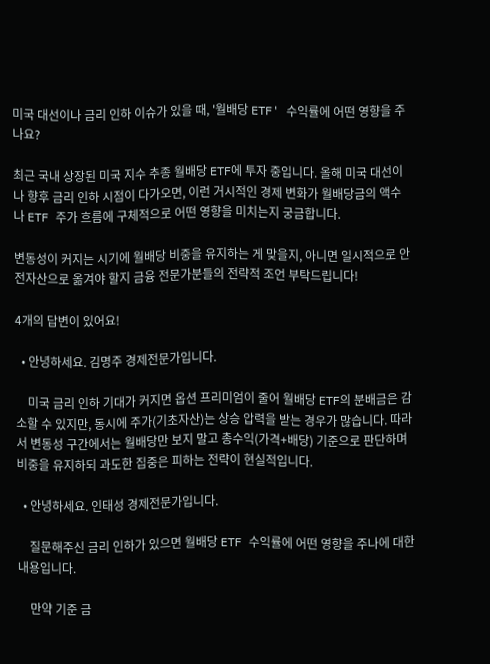미국 대선이나 금리 인하 이슈가 있을 때, '월배당 ETF' 수익률에 어떤 영향을 주나요?

최근 국내 상장된 미국 지수 추종 월배당 ETF에 투자 중입니다. 올해 미국 대선이나 향후 금리 인하 시점이 다가오면, 이런 거시적인 경제 변화가 월배당금의 액수나 ETF 주가 흐름에 구체적으로 어떤 영향을 미치는지 궁금합니다.

변동성이 커지는 시기에 월배당 비중을 유지하는 게 맞을지, 아니면 일시적으로 안전자산으로 옮겨야 할지 금융 전문가분들의 전략적 조언 부탁드립니다!

4개의 답변이 있어요!

  • 안녕하세요. 김명주 경제전문가입니다.

    미국 금리 인하 기대가 커지면 옵션 프리미엄이 줄어 월배당 ETF의 분배금은 감소할 수 있지만, 동시에 주가(기초자산)는 상승 압력을 받는 경우가 많습니다. 따라서 변동성 구간에서는 월배당만 보지 말고 총수익(가격+배당) 기준으로 판단하며 비중을 유지하되 과도한 집중은 피하는 전략이 현실적입니다.

  • 안녕하세요. 인태성 경제전문가입니다.

    질문해주신 금리 인하가 있으면 월배당 ETF 수익률에 어떤 영향을 주나에 대한 내용입니다.

    만약 기준 금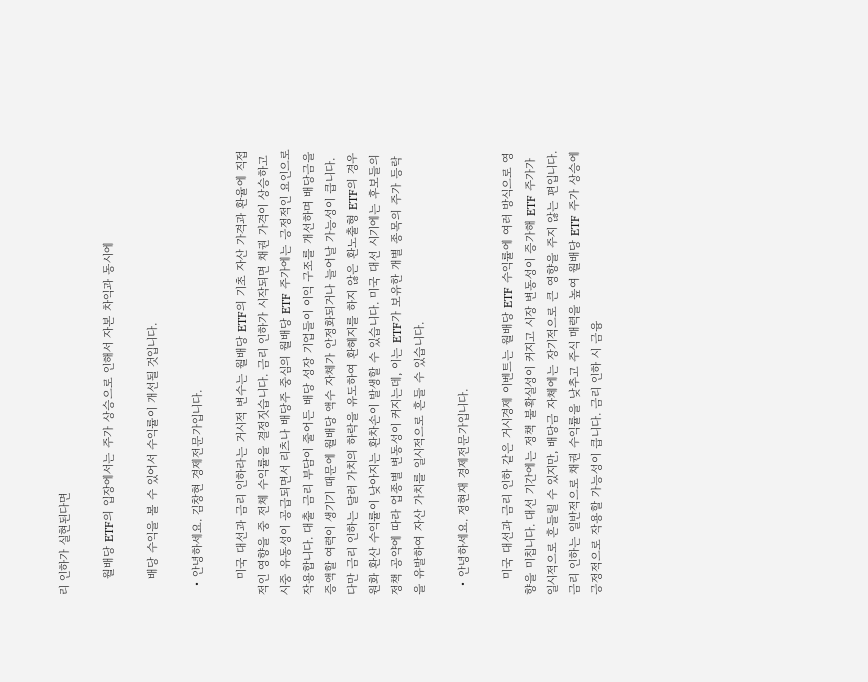리 인하가 실현된다면

    월배당 ETF의 입장에서는 주가 상승으로 인해서 자본 차익과 동시에

    배당 수익을 볼 수 있어서 수익률이 개선될 것입니다.

  • 안녕하세요. 김창현 경제전문가입니다.

    미국 대선과 금리 인하라는 거시적 변수는 월배당 ETF의 기초 자산 가격과 환율에 직접적인 영향을 중 전체 수익률을 결정짓습니다. 금리 인하가 시작되면 채권 가격이 상승하고 시중 유동성이 공급되면서 리츠나 배당주 중심의 월배당 ETF 주가에는 긍정적인 요인으로 작용합니다. 대출 금리 부담이 줄어든 배당 성장 기업들이 이익 구조를 개선하며 배당금을 증액할 여력이 생기기 때문에 월배당 액수 자체가 안정화되거나 늘어날 가능성이 큽니다. 다만 금리 인하는 달러 가치의 하락을 유도하여 환헤지를 하지 않은 환노출형 ETF의 경우 원화 환산 수익률이 낮아지는 환차손이 발생할 수 있습니다. 미국 대선 시기에는 후보들의 정책 공약에 따라 업종별 변동성이 커지는데, 이는 ETF가 보유한 개별 종목의 주가 등락을 유발하여 자산 가치를 일시적으로 흔들 수 있습니다.

  • 안녕하세요. 정현재 경제전문가입니다.

    미국 대선과 금리 인하 같은 거시경제 이벤트는 월배당 ETF 수익률에 여러 방식으로 영향을 미칩니다. 대선 기간에는 정책 불확실성이 커지고 시장 변동성이 증가해 ETF 주가가 일시적으로 흔들릴 수 있지만, 배당금 자체에는 장기적으로 큰 영향을 주지 않는 편입니다. 금리 인하는 일반적으로 채권 수익률을 낮추고 주식 매력을 높여 월배당 ETF 주가 상승에 긍정적으로 작용할 가능성이 큽니다. 금리 인하 시 금융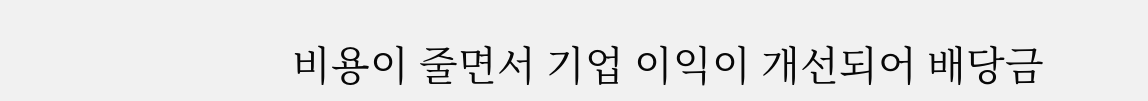비용이 줄면서 기업 이익이 개선되어 배당금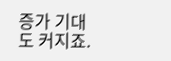증가 기대도 커지죠.